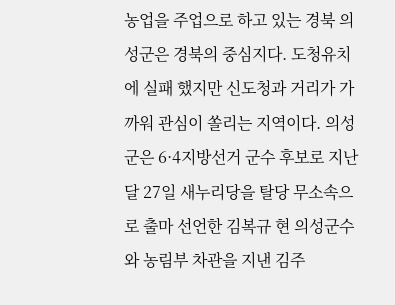농업을 주업으로 하고 있는 경북 의성군은 경북의 중심지다. 도청유치에 실패 했지만 신도청과 거리가 가까워 관심이 쏠리는 지역이다. 의성군은 6·4지방선거 군수 후보로 지난달 27일 새누리당을 탈당 무소속으로 출마 선언한 김복규 현 의성군수와 농림부 차관을 지낸 김주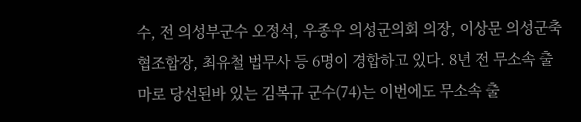수, 전 의성부군수 오정석, 우종우 의성군의회 의장, 이상문 의성군축협조합장, 최유철 법무사 등 6명이 경합하고 있다. 8년 전 무소속 출마로 당선된바 있는 김복규 군수(74)는 이번에도 무소속 출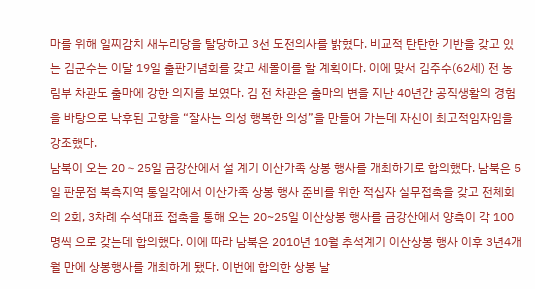마를 위해 일찌감치 새누리당을 탈당하고 3선 도전의사를 밝혔다. 비교적 탄탄한 기반을 갖고 있는 김군수는 이달 19일 출판기념회를 갖고 세몰이를 할 계획이다. 이에 맞서 김주수(62세) 전 농림부 차관도 출마에 강한 의지를 보였다. 김 전 차관은 출마의 변을 지난 40년간 공직생활의 경험을 바탕으로 낙후된 고향을 “잘사는 의성 행복한 의성”을 만들어 가는데 자신이 최고적임자임을 강조했다.
남북이 오는 20∼25일 금강산에서 설 계기 이산가족 상봉 행사를 개최하기로 합의했다. 남북은 5일 판문점 북측지역 통일각에서 이산가족 상봉 행사 준비를 위한 적십자 실무접촉을 갖고 전체회의 2회, 3차례 수석대표 접촉을 통해 오는 20~25일 이산상봉 행사를 금강산에서 양측이 각 100명씩 으로 갖는데 합의했다. 이에 따라 남북은 2010년 10월 추석계기 이산상봉 행사 이후 3년4개월 만에 상봉행사를 개최하게 됐다. 이번에 합의한 상봉 날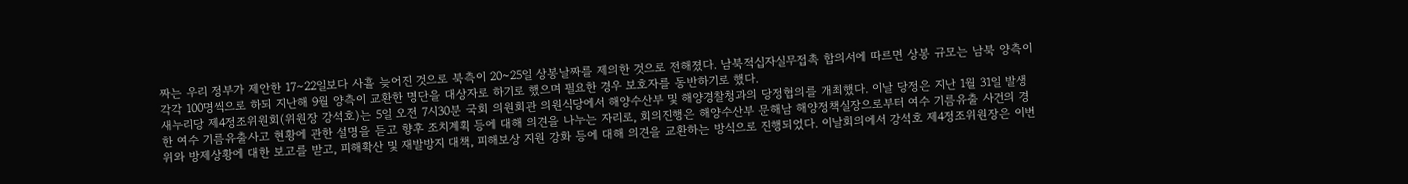짜는 우리 정부가 제안한 17∼22일보다 사흘 늦어진 것으로 북측이 20~25일 상봉날짜를 제의한 것으로 전해졌다. 남북적십자실무접촉 합의서에 따르면 상봉 규모는 남북 양측이 각각 100명씩으로 하되 지난해 9월 양측이 교환한 명단을 대상자로 하기로 했으며 필요한 경우 보호자를 동반하기로 했다.
새누리당 제4정조위원회(위원장 강석호)는 5일 오전 7시30분 국회 의원회관 의원식당에서 해양수산부 및 해양경찰청과의 당정협의를 개최했다. 이날 당정은 지난 1월 31일 발생한 여수 기름유출사고 현황에 관한 설명을 듣고 향후 조치계획 등에 대해 의견을 나누는 자리로, 회의진행은 해양수산부 문해남 해양정책실장으로부터 여수 기름유출 사건의 경위와 방제상황에 대한 보고를 받고, 피해확산 및 재발방지 대책, 피해보상 지원 강화 등에 대해 의견을 교환하는 방식으로 진행되었다. 이날회의에서 강석호 제4정조위원장은 이번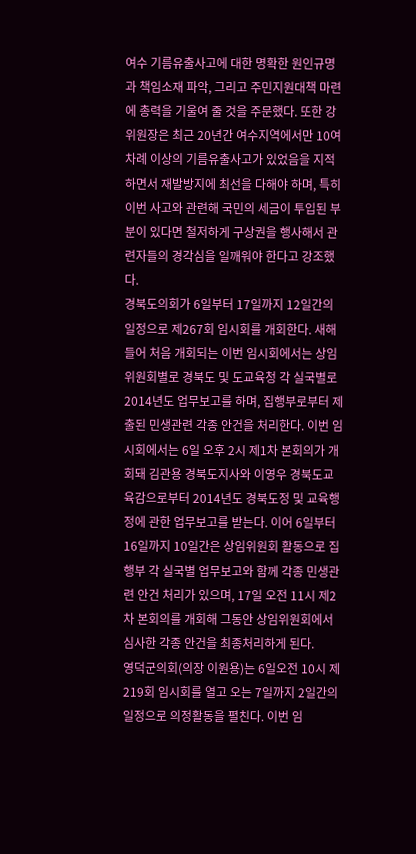여수 기름유출사고에 대한 명확한 원인규명과 책임소재 파악, 그리고 주민지원대책 마련에 총력을 기울여 줄 것을 주문했다. 또한 강위원장은 최근 20년간 여수지역에서만 10여차례 이상의 기름유출사고가 있었음을 지적하면서 재발방지에 최선을 다해야 하며, 특히 이번 사고와 관련해 국민의 세금이 투입된 부분이 있다면 철저하게 구상권을 행사해서 관련자들의 경각심을 일깨워야 한다고 강조했다.
경북도의회가 6일부터 17일까지 12일간의 일정으로 제267회 임시회를 개회한다. 새해들어 처음 개회되는 이번 임시회에서는 상임위원회별로 경북도 및 도교육청 각 실국별로 2014년도 업무보고를 하며, 집행부로부터 제출된 민생관련 각종 안건을 처리한다. 이번 임시회에서는 6일 오후 2시 제1차 본회의가 개회돼 김관용 경북도지사와 이영우 경북도교육감으로부터 2014년도 경북도정 및 교육행정에 관한 업무보고를 받는다. 이어 6일부터 16일까지 10일간은 상임위원회 활동으로 집행부 각 실국별 업무보고와 함께 각종 민생관련 안건 처리가 있으며, 17일 오전 11시 제2차 본회의를 개회해 그동안 상임위원회에서 심사한 각종 안건을 최종처리하게 된다.
영덕군의회(의장 이원용)는 6일오전 10시 제219회 임시회를 열고 오는 7일까지 2일간의 일정으로 의정활동을 펼친다. 이번 임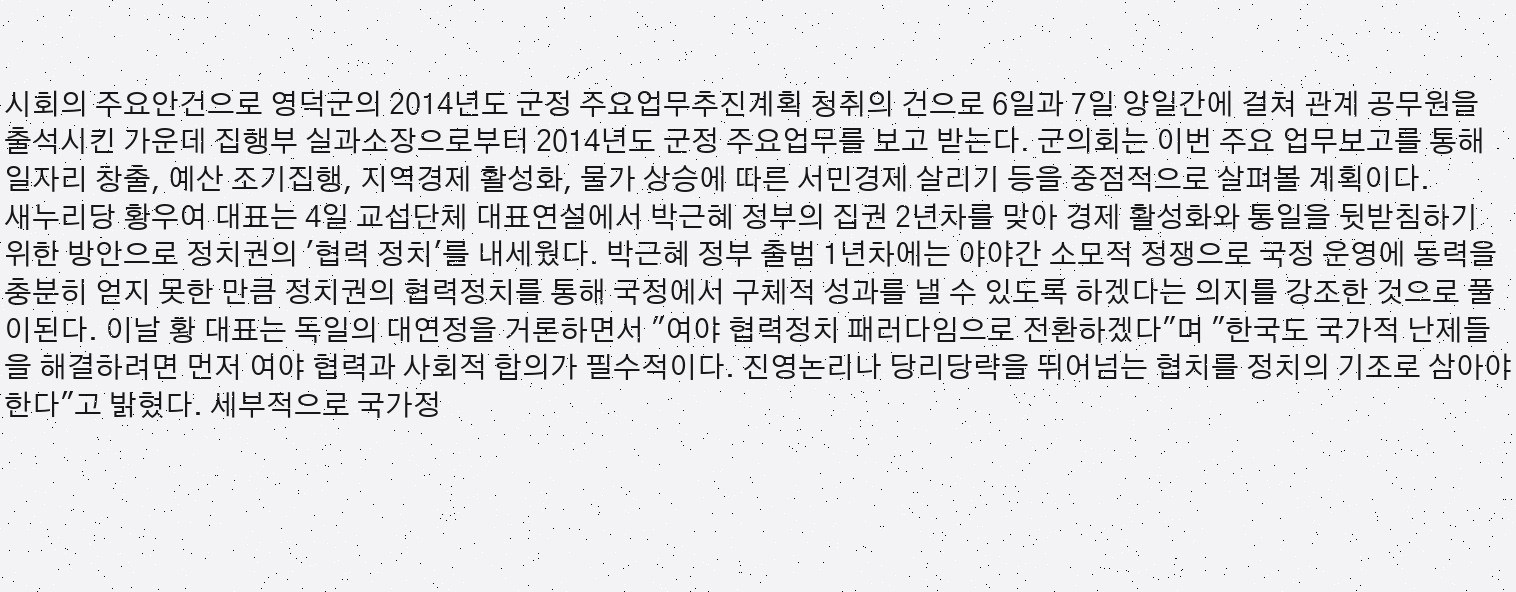시회의 주요안건으로 영덕군의 2014년도 군정 주요업무추진계획 청취의 건으로 6일과 7일 양일간에 걸쳐 관계 공무원을 출석시킨 가운데 집행부 실과소장으로부터 2014년도 군정 주요업무를 보고 받는다. 군의회는 이번 주요 업무보고를 통해 일자리 창출, 예산 조기집행, 지역경제 활성화, 물가 상승에 따른 서민경제 살리기 등을 중점적으로 살펴볼 계획이다.
새누리당 황우여 대표는 4일 교섭단체 대표연설에서 박근혜 정부의 집권 2년차를 맞아 경제 활성화와 통일을 뒷받침하기 위한 방안으로 정치권의 '협력 정치'를 내세웠다. 박근혜 정부 출범 1년차에는 야야간 소모적 정쟁으로 국정 운영에 동력을 충분히 얻지 못한 만큼 정치권의 협력정치를 통해 국정에서 구체적 성과를 낼 수 있도록 하겠다는 의지를 강조한 것으로 풀이된다. 이날 황 대표는 독일의 대연정을 거론하면서 "여야 협력정치 패러다임으로 전환하겠다"며 "한국도 국가적 난제들을 해결하려면 먼저 여야 협력과 사회적 합의가 필수적이다. 진영논리나 당리당략을 뛰어넘는 협치를 정치의 기조로 삼아야 한다"고 밝혔다. 세부적으로 국가정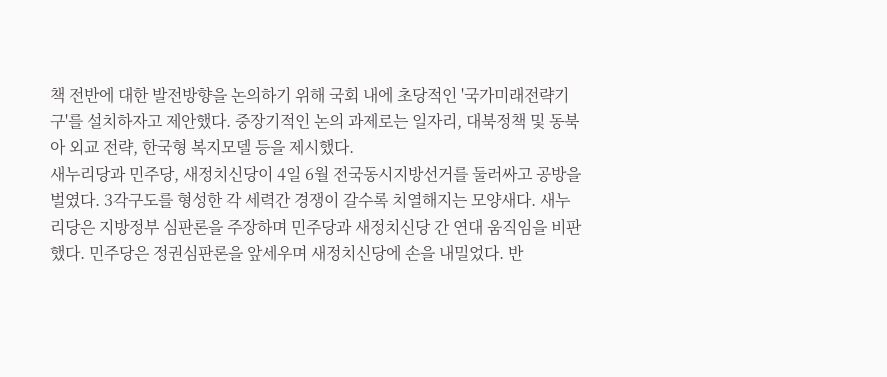책 전반에 대한 발전방향을 논의하기 위해 국회 내에 초당적인 '국가미래전략기구'를 설치하자고 제안했다. 중장기적인 논의 과제로는 일자리, 대북정책 및 동북아 외교 전략, 한국형 복지모델 등을 제시했다.
새누리당과 민주당, 새정치신당이 4일 6월 전국동시지방선거를 둘러싸고 공방을 벌였다. 3각구도를 형성한 각 세력간 경쟁이 갈수록 치열해지는 모양새다. 새누리당은 지방정부 심판론을 주장하며 민주당과 새정치신당 간 연대 움직임을 비판했다. 민주당은 정권심판론을 앞세우며 새정치신당에 손을 내밀었다. 반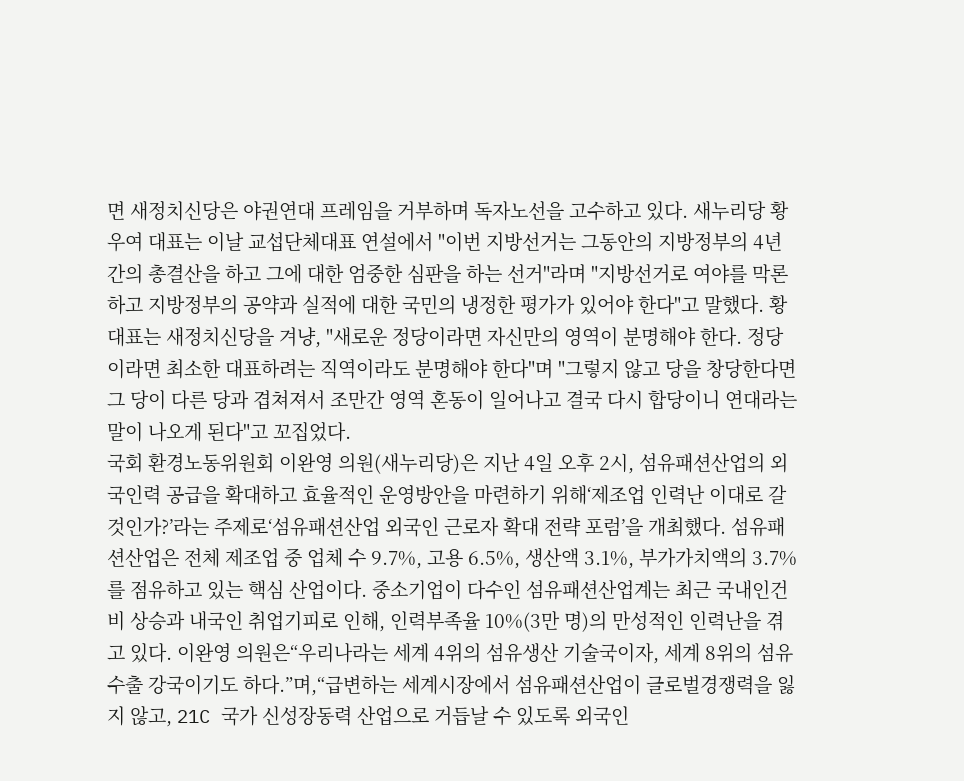면 새정치신당은 야권연대 프레임을 거부하며 독자노선을 고수하고 있다. 새누리당 황우여 대표는 이날 교섭단체대표 연설에서 "이번 지방선거는 그동안의 지방정부의 4년간의 총결산을 하고 그에 대한 엄중한 심판을 하는 선거"라며 "지방선거로 여야를 막론하고 지방정부의 공약과 실적에 대한 국민의 냉정한 평가가 있어야 한다"고 말했다. 황 대표는 새정치신당을 겨냥, "새로운 정당이라면 자신만의 영역이 분명해야 한다. 정당이라면 최소한 대표하려는 직역이라도 분명해야 한다"며 "그렇지 않고 당을 창당한다면 그 당이 다른 당과 겹쳐져서 조만간 영역 혼동이 일어나고 결국 다시 합당이니 연대라는 말이 나오게 된다"고 꼬집었다.
국회 환경노동위원회 이완영 의원(새누리당)은 지난 4일 오후 2시, 섬유패션산업의 외국인력 공급을 확대하고 효율적인 운영방안을 마련하기 위해‘제조업 인력난 이대로 갈 것인가?’라는 주제로‘섬유패션산업 외국인 근로자 확대 전략 포럼’을 개최했다. 섬유패션산업은 전체 제조업 중 업체 수 9.7%, 고용 6.5%, 생산액 3.1%, 부가가치액의 3.7%를 점유하고 있는 핵심 산업이다. 중소기업이 다수인 섬유패션산업계는 최근 국내인건비 상승과 내국인 취업기피로 인해, 인력부족율 10%(3만 명)의 만성적인 인력난을 겪고 있다. 이완영 의원은“우리나라는 세계 4위의 섬유생산 기술국이자, 세계 8위의 섬유수출 강국이기도 하다.”며,“급변하는 세계시장에서 섬유패션산업이 글로벌경쟁력을 잃지 않고, 21C 국가 신성장동력 산업으로 거듭날 수 있도록 외국인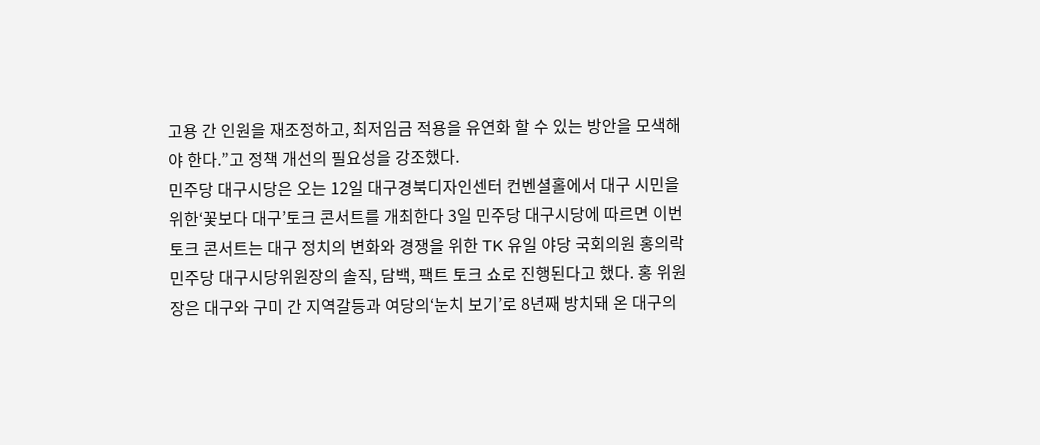고용 간 인원을 재조정하고, 최저임금 적용을 유연화 할 수 있는 방안을 모색해야 한다.”고 정책 개선의 필요성을 강조했다.
민주당 대구시당은 오는 12일 대구경북디자인센터 컨벤셜홀에서 대구 시민을 위한‘꽃보다 대구’토크 콘서트를 개최한다 3일 민주당 대구시당에 따르면 이번 토크 콘서트는 대구 정치의 변화와 경쟁을 위한 TK 유일 야당 국회의원 홍의락 민주당 대구시당위원장의 솔직, 담백, 팩트 토크 쇼로 진행된다고 했다. 홍 위원장은 대구와 구미 간 지역갈등과 여당의‘눈치 보기’로 8년째 방치돼 온 대구의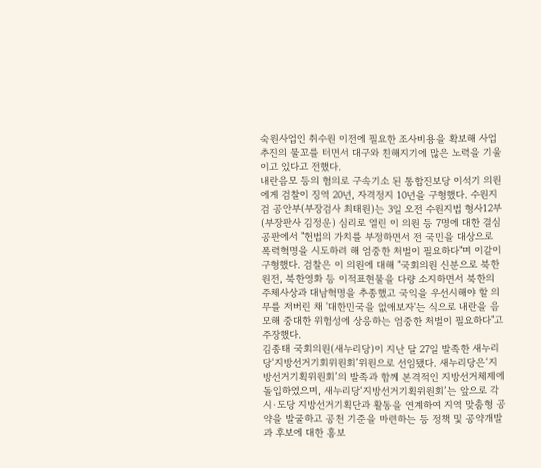숙원사업인 취수원 이전에 필요한 조사비용을 확보해 사업 추진의 물꼬를 터면서 대구와 친해지기에 많은 노력을 기울이고 있다고 전했다.
내란음모 등의 혐의로 구속기소 된 통합진보당 이석기 의원에게 검찰이 징역 20년, 자격정지 10년을 구형했다. 수원지검 공안부(부장검사 최태원)는 3일 오전 수원지법 형사12부(부장판사 김정운) 심리로 열린 이 의원 등 7명에 대한 결심공판에서 "헌법의 가치를 부정하면서 전 국민을 대상으로 폭력혁명을 시도하려 해 엄중한 처벌이 필요하다"며 이같이 구형했다. 검찰은 이 의원에 대해 "국회의원 신분으로 북한원전, 북한영화 등 이적표현물을 다량 소지하면서 북한의 주체사상과 대남혁명을 추종했고 국익을 우선시해야 할 의무를 저버린 채 '대한민국을 없애보자'는 식으로 내란을 음모해 중대한 위험성에 상응하는 엄중한 처벌이 필요하다"고 주장했다.
김종태 국회의원(새누리당)이 지난 달 27일 발족한 새누리당‘지방선거기회위원회’위원으로 선임됐다. 새누리당은‘지방선거기획위원회’의 발족과 함께 본격적인 지방선거체제에 돌입하였으며, 새누리당‘지방선거기획위원회’는 앞으로 각 시·도당 지방선거기획단과 활동을 연계하여 지역 맞춤형 공약을 발굴하고 공천 기준을 마련하는 등 정책 및 공약개발과 후보에 대한 홍보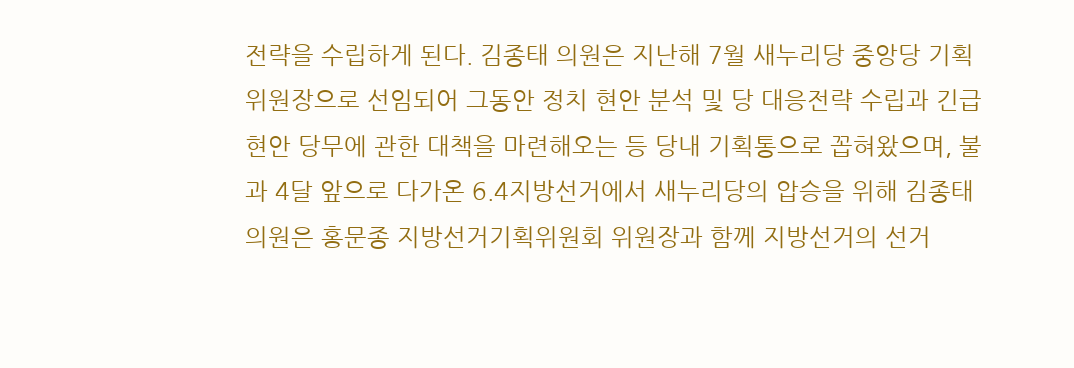전략을 수립하게 된다. 김종태 의원은 지난해 7월 새누리당 중앙당 기획위원장으로 선임되어 그동안 정치 현안 분석 및 당 대응전략 수립과 긴급 현안 당무에 관한 대책을 마련해오는 등 당내 기획통으로 꼽혀왔으며, 불과 4달 앞으로 다가온 6.4지방선거에서 새누리당의 압승을 위해 김종태 의원은 홍문종 지방선거기획위원회 위원장과 함께 지방선거의 선거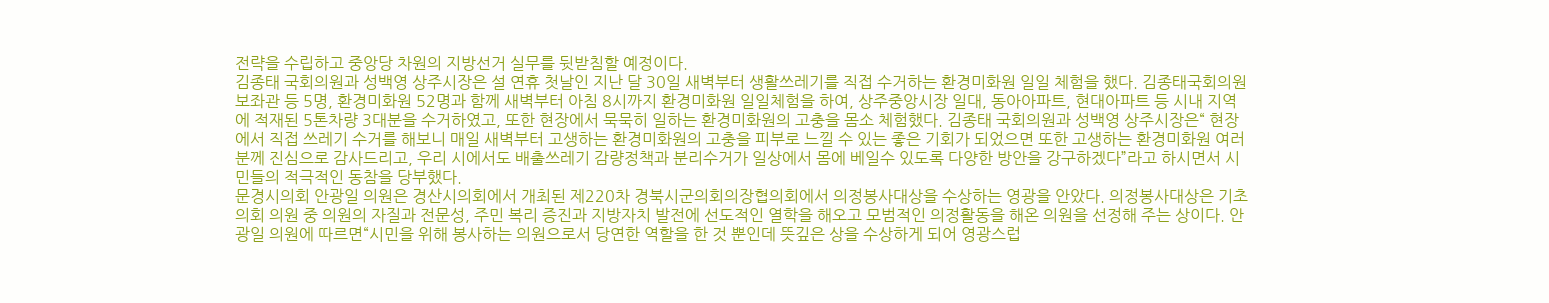전략을 수립하고 중앙당 차원의 지방선거 실무를 뒷받침할 예정이다.
김종태 국회의원과 성백영 상주시장은 설 연휴 첫날인 지난 달 30일 새벽부터 생활쓰레기를 직접 수거하는 환경미화원 일일 체험을 했다. 김종태국회의원 보좌관 등 5명, 환경미화원 52명과 함께 새벽부터 아침 8시까지 환경미화원 일일체험을 하여, 상주중앙시장 일대, 동아아파트, 현대아파트 등 시내 지역에 적재된 5톤차량 3대분을 수거하였고, 또한 현장에서 묵묵히 일하는 환경미화원의 고충을 몸소 체험했다. 김종태 국회의원과 성백영 상주시장은“ 현장에서 직접 쓰레기 수거를 해보니 매일 새벽부터 고생하는 환경미화원의 고충을 피부로 느낄 수 있는 좋은 기회가 되었으면 또한 고생하는 환경미화원 여러분께 진심으로 감사드리고, 우리 시에서도 배출쓰레기 감량정책과 분리수거가 일상에서 몸에 베일수 있도록 다양한 방안을 강구하겠다”라고 하시면서 시민들의 적극적인 동참을 당부했다.
문경시의회 안광일 의원은 경산시의회에서 개최된 제220차 경북시군의회의장협의회에서 의정봉사대상을 수상하는 영광을 안았다. 의정봉사대상은 기초의회 의원 중 의원의 자질과 전문성, 주민 복리 증진과 지방자치 발전에 선도적인 열학을 해오고 모범적인 의정활동을 해온 의원을 선정해 주는 상이다. 안광일 의원에 따르면“시민을 위해 봉사하는 의원으로서 당연한 역할을 한 것 뿐인데 뜻깊은 상을 수상하게 되어 영광스럽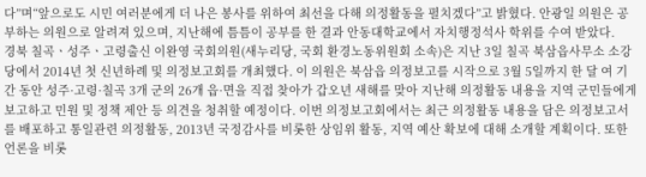다”며“앞으로도 시민 여러분에게 더 나은 봉사를 위하여 최선을 다해 의정활동을 펼치겠다”고 밝혔다. 안광일 의원은 공부하는 의원으로 알려져 있으며, 지난해에 틈틈이 공부를 한 결과 안동대학교에서 자치행정석사 학위를 수여 받았다.
경북 칠곡ㆍ성주ㆍ고령출신 이완영 국회의원(새누리당, 국회 환경노동위원회 소속)은 지난 3일 칠곡 북삼읍사무소 소강당에서 2014년 첫 신년하례 및 의정보고회를 개최했다. 이 의원은 북삼읍 의정보고를 시작으로 3월 5일까지 한 달 여 기간 동안 성주·고령·칠곡 3개 군의 26개 읍·면을 직접 찾아가 갑오년 새해를 맞아 지난해 의정활동 내용을 지역 군민들에게 보고하고 민원 및 정책 제안 등 의견을 청취할 예정이다. 이번 의정보고회에서는 최근 의정활동 내용을 담은 의정보고서를 배포하고 통일관련 의정활동, 2013년 국정감사를 비롯한 상임위 활동, 지역 예산 확보에 대해 소개할 계획이다. 또한 언론을 비롯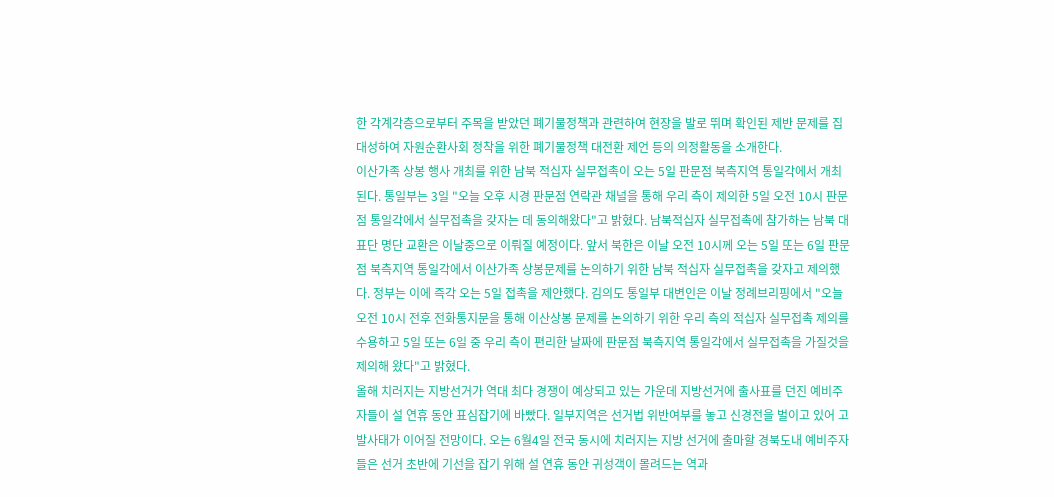한 각계각층으로부터 주목을 받았던 폐기물정책과 관련하여 현장을 발로 뛰며 확인된 제반 문제를 집대성하여 자원순환사회 정착을 위한 폐기물정책 대전환 제언 등의 의정활동을 소개한다.
이산가족 상봉 행사 개최를 위한 남북 적십자 실무접촉이 오는 5일 판문점 북측지역 통일각에서 개최된다. 통일부는 3일 "오늘 오후 시경 판문점 연락관 채널을 통해 우리 측이 제의한 5일 오전 10시 판문점 통일각에서 실무접촉을 갖자는 데 동의해왔다"고 밝혔다. 남북적십자 실무접촉에 참가하는 남북 대표단 명단 교환은 이날중으로 이뤄질 예정이다. 앞서 북한은 이날 오전 10시께 오는 5일 또는 6일 판문점 북측지역 통일각에서 이산가족 상봉문제를 논의하기 위한 남북 적십자 실무접촉을 갖자고 제의했다. 정부는 이에 즉각 오는 5일 접촉을 제안했다. 김의도 통일부 대변인은 이날 정례브리핑에서 "오늘 오전 10시 전후 전화통지문을 통해 이산상봉 문제를 논의하기 위한 우리 측의 적십자 실무접촉 제의를 수용하고 5일 또는 6일 중 우리 측이 편리한 날짜에 판문점 북측지역 통일각에서 실무접촉을 가질것을 제의해 왔다"고 밝혔다.
올해 치러지는 지방선거가 역대 최다 경쟁이 예상되고 있는 가운데 지방선거에 출사표를 던진 예비주자들이 설 연휴 동안 표심잡기에 바빴다. 일부지역은 선거법 위반여부를 놓고 신경전을 벌이고 있어 고발사태가 이어질 전망이다. 오는 6월4일 전국 동시에 치러지는 지방 선거에 출마할 경북도내 예비주자들은 선거 초반에 기선을 잡기 위해 설 연휴 동안 귀성객이 몰려드는 역과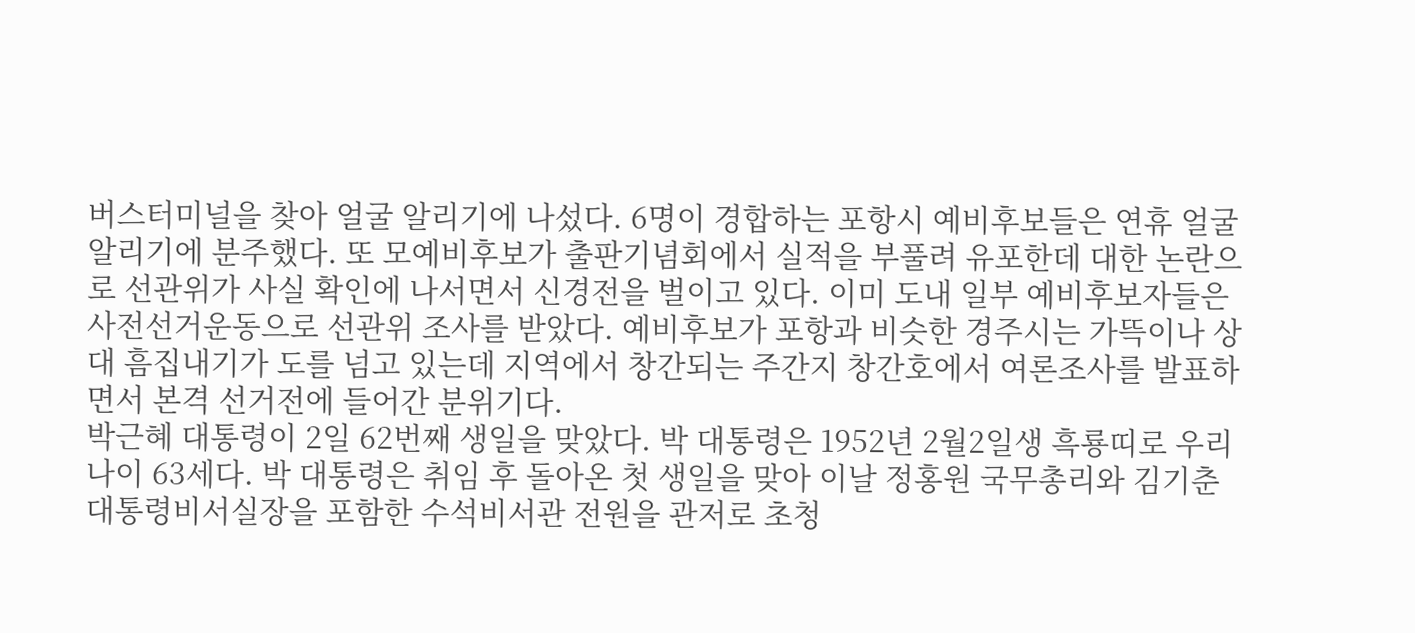버스터미널을 찾아 얼굴 알리기에 나섰다. 6명이 경합하는 포항시 예비후보들은 연휴 얼굴 알리기에 분주했다. 또 모예비후보가 출판기념회에서 실적을 부풀려 유포한데 대한 논란으로 선관위가 사실 확인에 나서면서 신경전을 벌이고 있다. 이미 도내 일부 예비후보자들은 사전선거운동으로 선관위 조사를 받았다. 예비후보가 포항과 비슷한 경주시는 가뜩이나 상대 흠집내기가 도를 넘고 있는데 지역에서 창간되는 주간지 창간호에서 여론조사를 발표하면서 본격 선거전에 들어간 분위기다.
박근혜 대통령이 2일 62번째 생일을 맞았다. 박 대통령은 1952년 2월2일생 흑룡띠로 우리 나이 63세다. 박 대통령은 취임 후 돌아온 첫 생일을 맞아 이날 정홍원 국무총리와 김기춘 대통령비서실장을 포함한 수석비서관 전원을 관저로 초청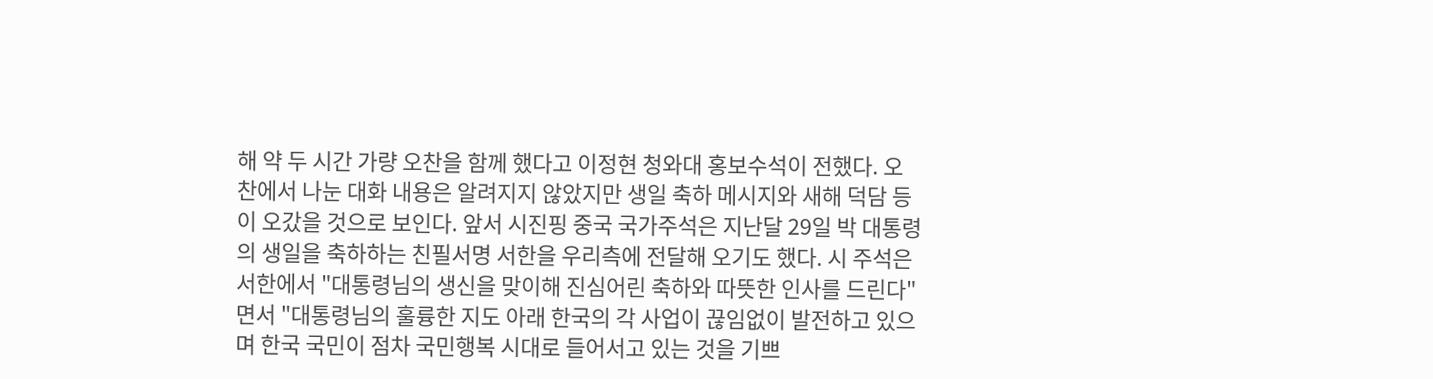해 약 두 시간 가량 오찬을 함께 했다고 이정현 청와대 홍보수석이 전했다. 오찬에서 나눈 대화 내용은 알려지지 않았지만 생일 축하 메시지와 새해 덕담 등이 오갔을 것으로 보인다. 앞서 시진핑 중국 국가주석은 지난달 29일 박 대통령의 생일을 축하하는 친필서명 서한을 우리측에 전달해 오기도 했다. 시 주석은 서한에서 "대통령님의 생신을 맞이해 진심어린 축하와 따뜻한 인사를 드린다"면서 "대통령님의 훌륭한 지도 아래 한국의 각 사업이 끊임없이 발전하고 있으며 한국 국민이 점차 국민행복 시대로 들어서고 있는 것을 기쁘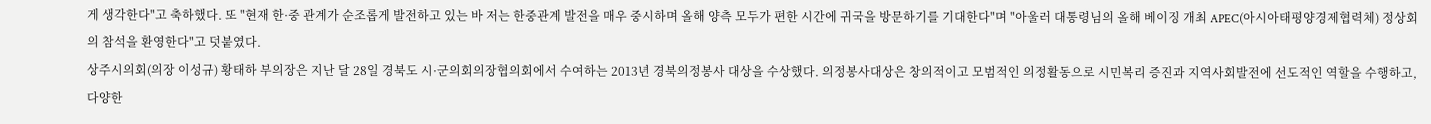게 생각한다"고 축하했다. 또 "현재 한·중 관계가 순조롭게 발전하고 있는 바 저는 한중관계 발전을 매우 중시하며 올해 양측 모두가 편한 시간에 귀국을 방문하기를 기대한다"며 "아울러 대통령님의 올해 베이징 개최 APEC(아시아태평양경제협력체) 정상회의 참석을 환영한다"고 덧붙였다.
상주시의회(의장 이성규) 황태하 부의장은 지난 달 28일 경북도 시·군의회의장협의회에서 수여하는 2013년 경북의정봉사 대상을 수상했다. 의정봉사대상은 창의적이고 모범적인 의정활동으로 시민복리 증진과 지역사회발전에 선도적인 역할을 수행하고, 다양한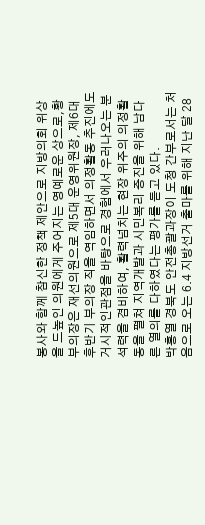봉사와 함께 참신한 정책 제안으로 지방의회 위상을 드높인 의원에게 주어지는 영예로운 상으로,황 부의장은 재선의원으로 제5대 운영위원장, 제6대 후반기 부의장 직을 역임하면서 의정활동 추진에도 거시적인관점을 바탕으로 경험에서 우러나오는 분석력을 겸비하여, 활력넘치는 현장 위주의 의정활동을 펼쳐 지역개발과 시민복리 증진을 위해 남다른 열의를 다하였다는 평가를 듣고 있다.
박홍열 경북도 안전총괄과장이 도청 간부로서는 처음으로 오는 6.4 지방선거 출마를 위해 지난 달 28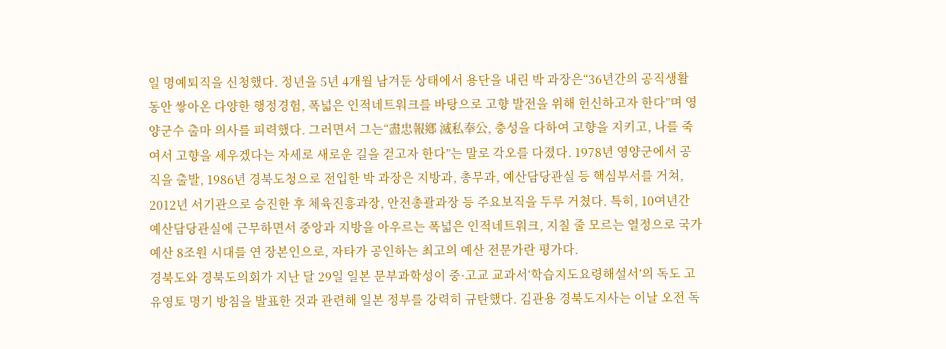일 명예퇴직을 신청했다. 정년을 5년 4개월 남겨둔 상태에서 용단을 내린 박 과장은“36년간의 공직생활 동안 쌓아온 다양한 행정경험, 폭넓은 인적네트워크를 바탕으로 고향 발전을 위해 헌신하고자 한다”며 영양군수 출마 의사를 피력했다. 그러면서 그는“盡忠報鄕 滅私奉公, 충성을 다하여 고향을 지키고, 나를 죽여서 고향을 세우겠다는 자세로 새로운 길을 걷고자 한다”는 말로 각오를 다졌다. 1978년 영양군에서 공직을 출발, 1986년 경북도청으로 전입한 박 과장은 지방과, 총무과, 예산담당관실 등 핵심부서를 거쳐, 2012년 서기관으로 승진한 후 체육진흥과장, 안전총괄과장 등 주요보직을 두루 거쳤다. 특히, 10여년간 예산담당관실에 근무하면서 중앙과 지방을 아우르는 폭넓은 인적네트워크, 지칠 줄 모르는 열정으로 국가예산 8조원 시대를 연 장본인으로, 자타가 공인하는 최고의 예산 전문가란 평가다.
경북도와 경북도의회가 지난 달 29일 일본 문부과학성이 중·고교 교과서‘학습지도요령해설서’의 독도 고유영토 명기 방침을 발표한 것과 관련해 일본 정부를 강력히 규탄했다. 김관용 경북도지사는 이날 오전 독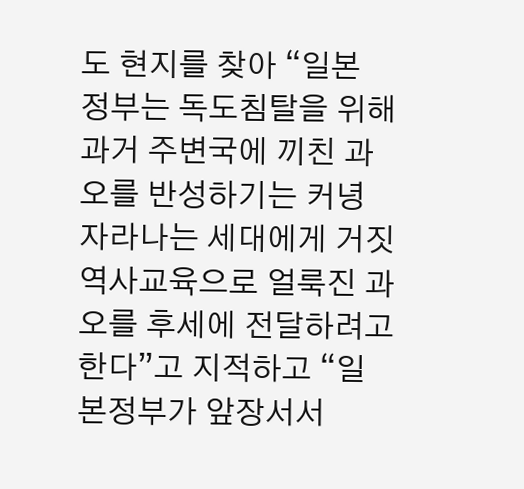도 현지를 찾아 “일본 정부는 독도침탈을 위해 과거 주변국에 끼친 과오를 반성하기는 커녕 자라나는 세대에게 거짓 역사교육으로 얼룩진 과오를 후세에 전달하려고 한다”고 지적하고 “일본정부가 앞장서서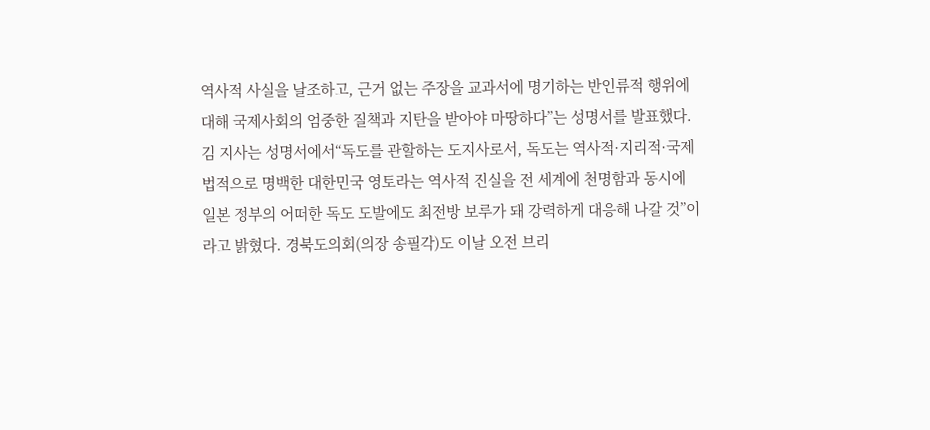역사적 사실을 날조하고, 근거 없는 주장을 교과서에 명기하는 반인류적 행위에 대해 국제사회의 엄중한 질책과 지탄을 받아야 마땅하다”는 성명서를 발표했다. 김 지사는 성명서에서“독도를 관할하는 도지사로서, 독도는 역사적·지리적·국제법적으로 명백한 대한민국 영토라는 역사적 진실을 전 세계에 천명함과 동시에 일본 정부의 어떠한 독도 도발에도 최전방 보루가 돼 강력하게 대응해 나갈 것”이라고 밝혔다. 경북도의회(의장 송필각)도 이날 오전 브리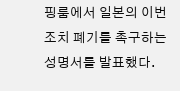핑룸에서 일본의 이번 조치 폐기를 촉구하는 성명서를 발표했다.